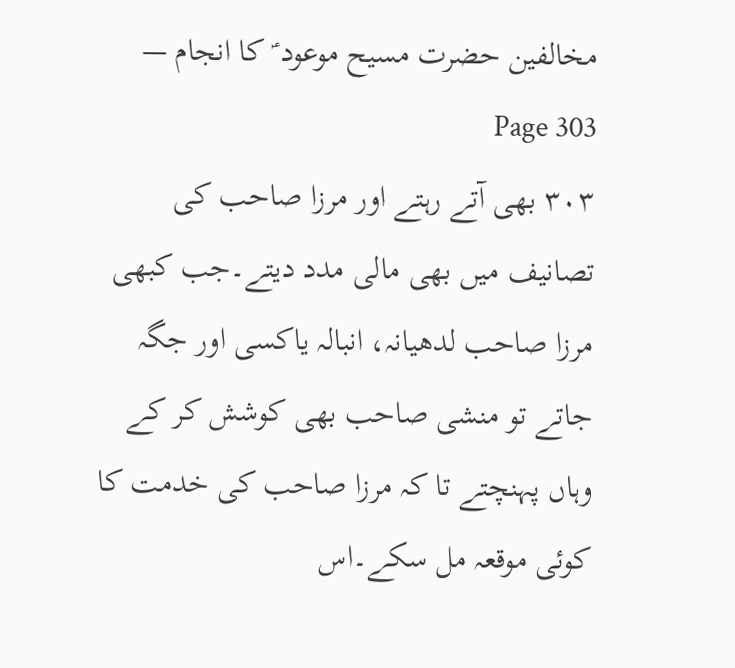مخالفین حضرت مسیح موعود ؑ کا انجام — Page 303
٣٠٣ بھی آتے رہتے اور مرزا صاحب کی تصانیف میں بھی مالی مدد دیتے۔جب کبھی مرزا صاحب لدھیانہ، انبالہ یاکسی اور جگہ جاتے تو منشی صاحب بھی کوشش کر کے وہاں پہنچتے تا کہ مرزا صاحب کی خدمت کا کوئی موقعہ مل سکے۔اس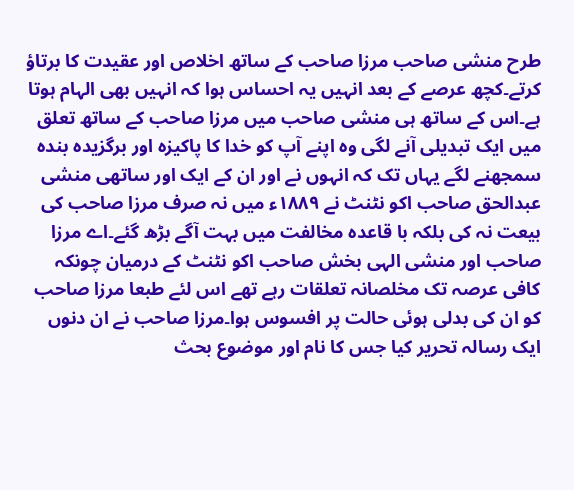طرح منشی صاحب مرزا صاحب کے ساتھ اخلاص اور عقیدت کا برتاؤ کرتے۔کچھ عرصے کے بعد انہیں یہ احساس ہوا کہ انہیں بھی الہام ہوتا ہے۔اس کے ساتھ ہی منشی صاحب میں مرزا صاحب کے ساتھ تعلق میں ایک تبدیلی آنے لگی وہ اپنے آپ کو خدا کا پاکیزہ اور برگزیدہ بندہ سمجھنے لگے یہاں تک کہ انہوں نے اور ان کے ایک اور ساتھی منشی عبدالحق صاحب اکو نٹنٹ نے ۱۸۸۹ء میں نہ صرف مرزا صاحب کی بیعت نہ کی بلکہ با قاعدہ مخالفت میں بہت آگے بڑھ گئے۔اے مرزا صاحب اور منشی الہی بخش صاحب اکو نٹنٹ کے درمیان چونکہ کافی عرصہ تک مخلصانہ تعلقات رہے تھے اس لئے طبعا مرزا صاحب کو ان کی بدلی ہوئی حالت پر افسوس ہوا۔مرزا صاحب نے ان دنوں ایک رسالہ تحریر کیا جس کا نام اور موضوع بحث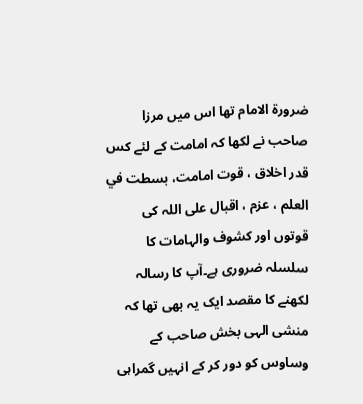ضرورۃ الامام تھا اس میں مرزا صاحب نے لکھا کہ امامت کے لئے کس قدر اخلاق ، قوت امامت، بسطت في العلم ، عزم ، اقبال علی اللہ کی قوتوں اور کشوف والہامات کا سلسلہ ضروری ہے۔آپ کا رسالہ لکھنے کا مقصد ایک یہ بھی تھا کہ منشی الہی بخش صاحب کے وساوس کو دور کر کے انہیں گمراہی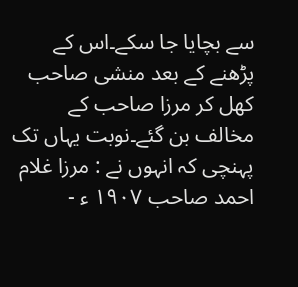سے بچایا جا سکے۔اس کے پڑھنے کے بعد منشی صاحب کھل کر مرزا صاحب کے مخالف بن گئے۔نوبت یہاں تک پہنچی کہ انہوں نے : مرزا غلام احمد صاحب ۱۹۰۷ ء -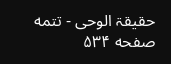حقیقۃ الوحی - تتمه صفحه ۵۳۴